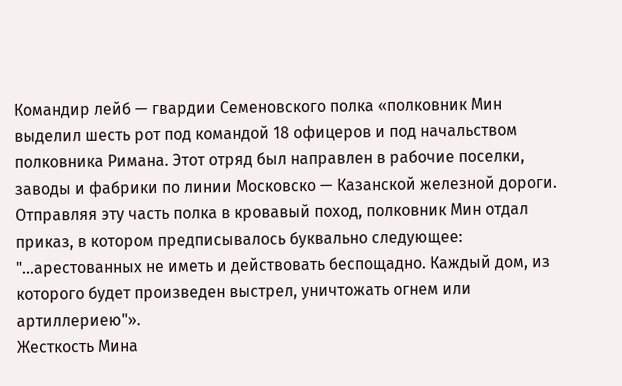Командир лейб — гвардии Семеновского полка «полковник Мин выделил шесть рот под командой 18 офицеров и под начальством полковника Римана. Этот отряд был направлен в рабочие поселки, заводы и фабрики по линии Московско — Казанской железной дороги. Отправляя эту часть полка в кровавый поход, полковник Мин отдал приказ, в котором предписывалось буквально следующее: "…арестованных не иметь и действовать беспощадно. Каждый дом, из которого будет произведен выстрел, уничтожать огнем или артиллериею"».
Жесткость Мина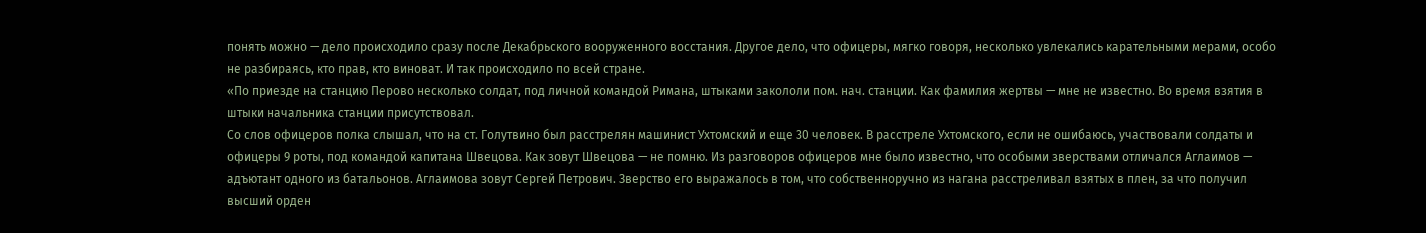понять можно — дело происходило сразу после Декабрьского вооруженного восстания. Другое дело, что офицеры, мягко говоря, несколько увлекались карательными мерами, особо не разбираясь, кто прав, кто виноват. И так происходило по всей стране.
«По приезде на станцию Перово несколько солдат, под личной командой Римана, штыками закололи пом. нач. станции. Как фамилия жертвы — мне не известно. Во время взятия в штыки начальника станции присутствовал.
Со слов офицеров полка слышал, что на ст. Голутвино был расстрелян машинист Ухтомский и еще 30 человек. В расстреле Ухтомского, если не ошибаюсь, участвовали солдаты и офицеры 9 роты, под командой капитана Швецова. Как зовут Швецова — не помню. Из разговоров офицеров мне было известно, что особыми зверствами отличался Аглаимов — адъютант одного из батальонов. Аглаимова зовут Сергей Петрович. Зверство его выражалось в том, что собственноручно из нагана расстреливал взятых в плен, за что получил высший орден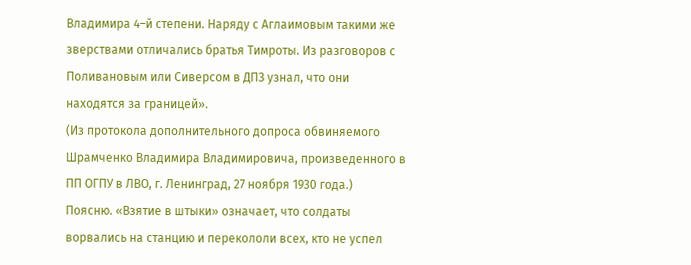Владимира 4–й степени. Наряду с Аглаимовым такими же зверствами отличались братья Тимроты. Из разговоров с Поливановым или Сиверсом в ДПЗ узнал, что они находятся за границей».
(Из протокола дополнительного допроса обвиняемого Шрамченко Владимира Владимировича, произведенного в ПП ОГПУ в ЛВО, г. Ленинград, 27 ноября 1930 года.)
Поясню. «Взятие в штыки» означает, что солдаты ворвались на станцию и перекололи всех, кто не успел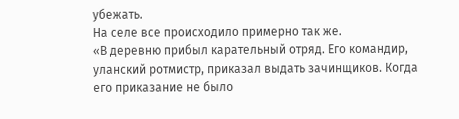убежать.
На селе все происходило примерно так же.
«В деревню прибыл карательный отряд. Его командир, уланский ротмистр, приказал выдать зачинщиков. Когда его приказание не было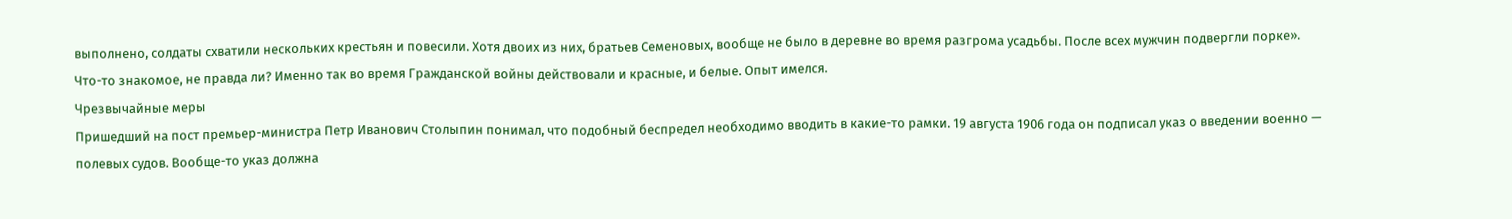выполнено, солдаты схватили нескольких крестьян и повесили. Хотя двоих из них, братьев Семеновых, вообще не было в деревне во время разгрома усадьбы. После всех мужчин подвергли порке».
Что-то знакомое, не правда ли? Именно так во время Гражданской войны действовали и красные, и белые. Опыт имелся.
Чрезвычайные меры
Пришедший на пост премьер-министра Петр Иванович Столыпин понимал, что подобный беспредел необходимо вводить в какие-то рамки. 19 августа 1906 года он подписал указ о введении военно — полевых судов. Вообще-то указ должна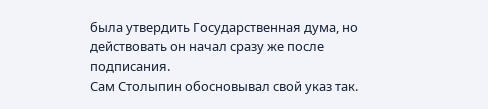была утвердить Государственная дума, но действовать он начал сразу же после подписания.
Сам Столыпин обосновывал свой указ так.